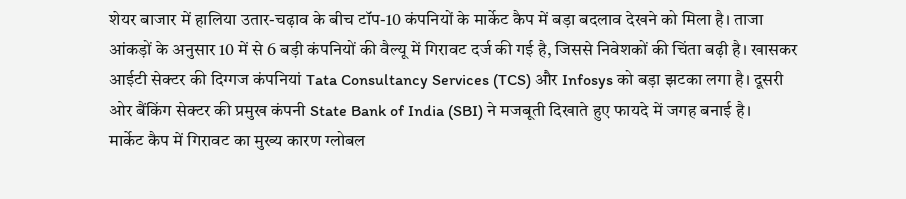शेयर बाजार में हालिया उतार-चढ़ाव के बीच टॉप-10 कंपनियों के मार्केट कैप में बड़ा बदलाव देखने को मिला है। ताजा आंकड़ों के अनुसार 10 में से 6 बड़ी कंपनियों की वैल्यू में गिरावट दर्ज की गई है, जिससे निवेशकों की चिंता बढ़ी है। खासकर आईटी सेक्टर की दिग्गज कंपनियां Tata Consultancy Services (TCS) और Infosys को बड़ा झटका लगा है। दूसरी ओर बैंकिंग सेक्टर की प्रमुख कंपनी State Bank of India (SBI) ने मजबूती दिखाते हुए फायदे में जगह बनाई है।
मार्केट कैप में गिरावट का मुख्य कारण ग्लोबल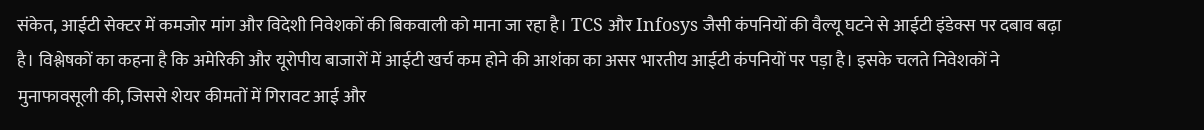संकेत, आईटी सेक्टर में कमजोर मांग और विदेशी निवेशकों की बिकवाली को माना जा रहा है। TCS और Infosys जैसी कंपनियों की वैल्यू घटने से आईटी इंडेक्स पर दबाव बढ़ा है। विश्लेषकों का कहना है कि अमेरिकी और यूरोपीय बाजारों में आईटी खर्च कम होने की आशंका का असर भारतीय आईटी कंपनियों पर पड़ा है। इसके चलते निवेशकों ने मुनाफावसूली की, जिससे शेयर कीमतों में गिरावट आई और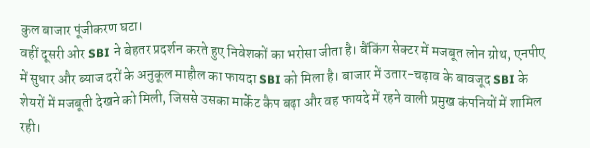कुल बाजार पूंजीकरण घटा।
वहीं दूसरी ओर SBI ने बेहतर प्रदर्शन करते हुए निवेशकों का भरोसा जीता है। बैंकिंग सेक्टर में मजबूत लोन ग्रोथ, एनपीए में सुधार और ब्याज दरों के अनुकूल माहौल का फायदा SBI को मिला है। बाजार में उतार-चढ़ाव के बावजूद SBI के शेयरों में मजबूती देखने को मिली, जिससे उसका मार्केट कैप बढ़ा और वह फायदे में रहने वाली प्रमुख कंपनियों में शामिल रही।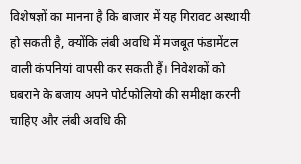विशेषज्ञों का मानना है कि बाजार में यह गिरावट अस्थायी हो सकती है, क्योंकि लंबी अवधि में मजबूत फंडामेंटल वाली कंपनियां वापसी कर सकती हैं। निवेशकों को घबराने के बजाय अपने पोर्टफोलियो की समीक्षा करनी चाहिए और लंबी अवधि की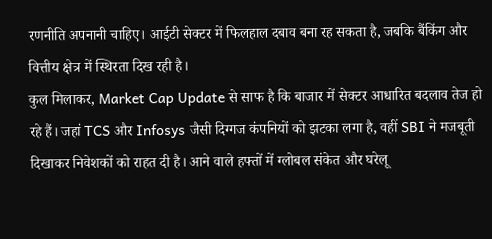रणनीति अपनानी चाहिए। आईटी सेक्टर में फिलहाल दबाव बना रह सकता है, जबकि बैंकिंग और वित्तीय क्षेत्र में स्थिरता दिख रही है।
कुल मिलाकर, Market Cap Update से साफ है कि बाजार में सेक्टर आधारित बदलाव तेज हो रहे हैं। जहां TCS और Infosys जैसी दिग्गज कंपनियों को झटका लगा है, वहीं SBI ने मजबूती दिखाकर निवेशकों को राहत दी है। आने वाले हफ्तों में ग्लोबल संकेत और घरेलू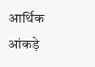आर्थिक आंकड़े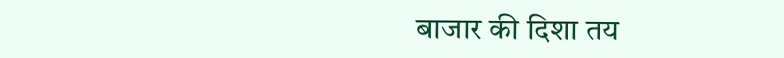बाजार की दिशा तय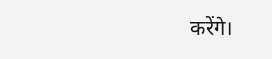करेंगे।